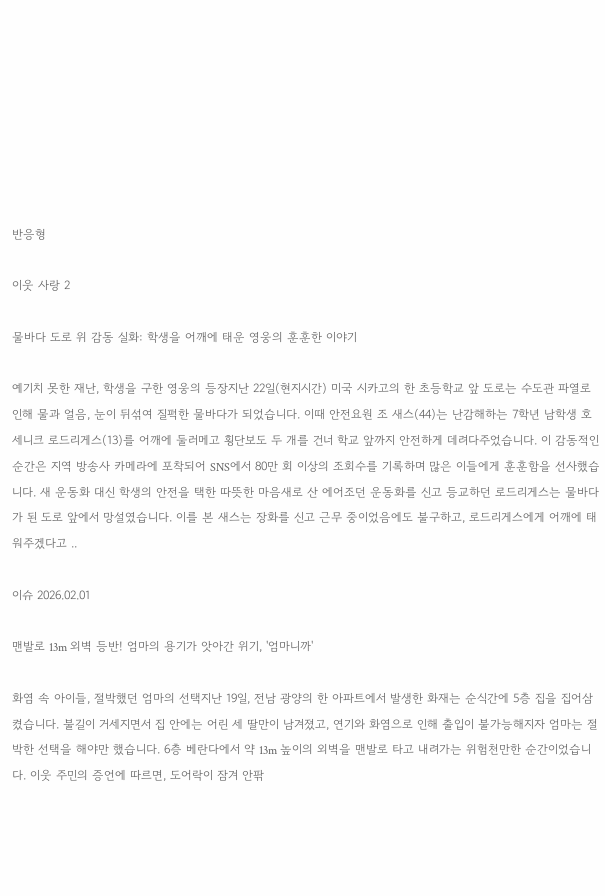반응형

이웃 사랑 2

물바다 도로 위 감동 실화: 학생을 어깨에 태운 영웅의 훈훈한 이야기

예기치 못한 재난, 학생을 구한 영웅의 등장지난 22일(현지시간) 미국 시카고의 한 초등학교 앞 도로는 수도관 파열로 인해 물과 얼음, 눈이 뒤섞여 질퍽한 물바다가 되었습니다. 이때 안전요원 조 새스(44)는 난감해하는 7학년 남학생 호세니크 로드리게스(13)를 어깨에 둘러메고 횡단보도 두 개를 건너 학교 앞까지 안전하게 데려다주었습니다. 이 감동적인 순간은 지역 방송사 카메라에 포착되어 SNS에서 80만 회 이상의 조회수를 기록하며 많은 이들에게 훈훈함을 선사했습니다. 새 운동화 대신 학생의 안전을 택한 따뜻한 마음새로 산 에어조던 운동화를 신고 등교하던 로드리게스는 물바다가 된 도로 앞에서 망설였습니다. 이를 본 새스는 장화를 신고 근무 중이었음에도 불구하고, 로드리게스에게 어깨에 태워주겠다고 ..

이슈 2026.02.01

맨발로 13m 외벽 등반! 엄마의 용기가 앗아간 위기, '엄마니까'

화염 속 아이들, 절박했던 엄마의 선택지난 19일, 전남 광양의 한 아파트에서 발생한 화재는 순식간에 5층 집을 집어삼켰습니다. 불길이 거세지면서 집 안에는 어린 세 딸만이 남겨졌고, 연기와 화염으로 인해 출입이 불가능해지자 엄마는 절박한 선택을 해야만 했습니다. 6층 베란다에서 약 13m 높이의 외벽을 맨발로 타고 내려가는 위험천만한 순간이었습니다. 이웃 주민의 증언에 따르면, 도어락이 잠겨 안팎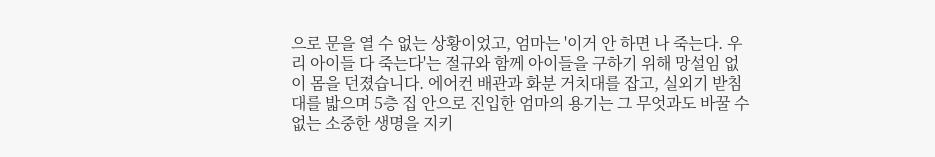으로 문을 열 수 없는 상황이었고, 엄마는 '이거 안 하면 나 죽는다. 우리 아이들 다 죽는다'는 절규와 함께 아이들을 구하기 위해 망설임 없이 몸을 던졌습니다. 에어컨 배관과 화분 거치대를 잡고, 실외기 받침대를 밟으며 5층 집 안으로 진입한 엄마의 용기는 그 무엇과도 바꿀 수 없는 소중한 생명을 지키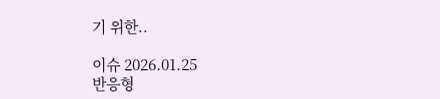기 위한..

이슈 2026.01.25
반응형